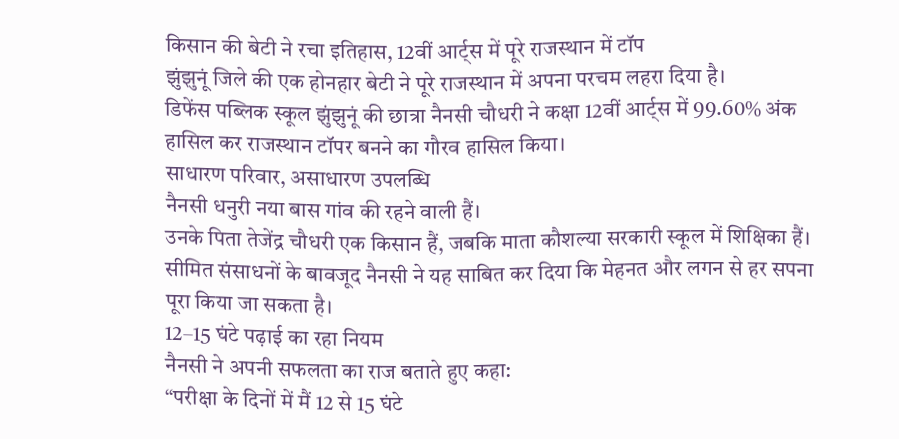किसान की बेटी ने रचा इतिहास, 12वीं आर्ट्स में पूरे राजस्थान में टॉप
झुंझुनूं जिले की एक होनहार बेटी ने पूरे राजस्थान में अपना परचम लहरा दिया है।
डिफेंस पब्लिक स्कूल झुंझुनूं की छात्रा नैनसी चौधरी ने कक्षा 12वीं आर्ट्स में 99.60% अंक हासिल कर राजस्थान टॉपर बनने का गौरव हासिल किया।
साधारण परिवार, असाधारण उपलब्धि
नैनसी धनुरी नया बास गांव की रहने वाली हैं।
उनके पिता तेजेंद्र चौधरी एक किसान हैं, जबकि माता कौशल्या सरकारी स्कूल में शिक्षिका हैं।
सीमित संसाधनों के बावजूद नैनसी ने यह साबित कर दिया कि मेहनत और लगन से हर सपना पूरा किया जा सकता है।
12–15 घंटे पढ़ाई का रहा नियम
नैनसी ने अपनी सफलता का राज बताते हुए कहा:
“परीक्षा के दिनों में मैं 12 से 15 घंटे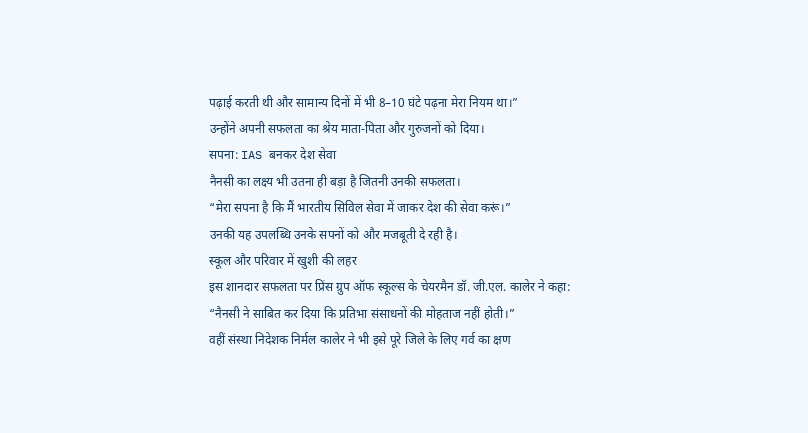पढ़ाई करती थी और सामान्य दिनों में भी 8–10 घंटे पढ़ना मेरा नियम था।”
उन्होंने अपनी सफलता का श्रेय माता-पिता और गुरुजनों को दिया।
सपना: IAS बनकर देश सेवा
नैनसी का लक्ष्य भी उतना ही बड़ा है जितनी उनकी सफलता।
“मेरा सपना है कि मैं भारतीय सिविल सेवा में जाकर देश की सेवा करूं।”
उनकी यह उपलब्धि उनके सपनों को और मजबूती दे रही है।
स्कूल और परिवार में खुशी की लहर
इस शानदार सफलता पर प्रिंस ग्रुप ऑफ स्कूल्स के चेयरमैन डॉ. जी.एल. कालेर ने कहा:
“नैनसी ने साबित कर दिया कि प्रतिभा संसाधनों की मोहताज नहीं होती।”
वहीं संस्था निदेशक निर्मल कालेर ने भी इसे पूरे जिले के लिए गर्व का क्षण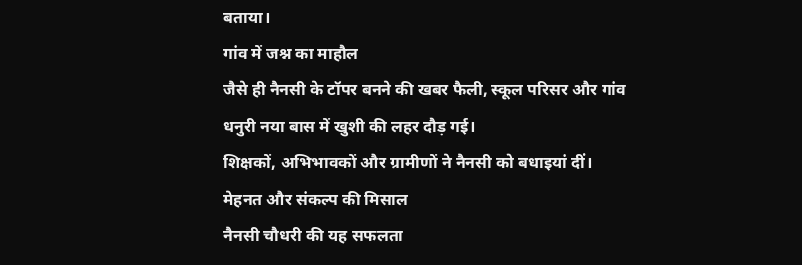बताया।
गांव में जश्न का माहौल
जैसे ही नैनसी के टॉपर बनने की खबर फैली, स्कूल परिसर और गांव धनुरी नया बास में खुशी की लहर दौड़ गई।
शिक्षकों, अभिभावकों और ग्रामीणों ने नैनसी को बधाइयां दीं।
मेहनत और संकल्प की मिसाल
नैनसी चौधरी की यह सफलता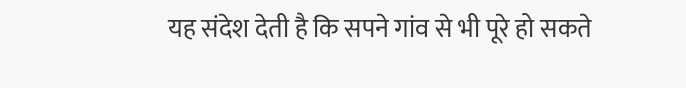यह संदेश देती है कि सपने गांव से भी पूरे हो सकते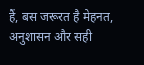हैं, बस जरूरत है मेहनत, अनुशासन और सही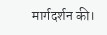मार्गदर्शन की।